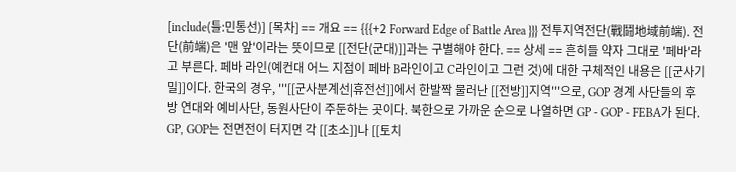[include(틀:민통선)] [목차] == 개요 == {{{+2 Forward Edge of Battle Area }}} 전투지역전단(戰鬪地域前端). 전단(前端)은 '맨 앞'이라는 뜻이므로 [[전단(군대)]]과는 구별해야 한다. == 상세 == 흔히들 약자 그대로 '페바'라고 부른다. 페바 라인(예컨대 어느 지점이 페바 B라인이고 C라인이고 그런 것)에 대한 구체적인 내용은 [[군사기밀]]이다. 한국의 경우, '''[[군사분계선|휴전선]]에서 한발짝 물러난 [[전방]]지역'''으로, GOP 경계 사단들의 후방 연대와 예비사단, 동원사단이 주둔하는 곳이다. 북한으로 가까운 순으로 나열하면 GP - GOP - FEBA가 된다. GP, GOP는 전면전이 터지면 각 [[초소]]나 [[토치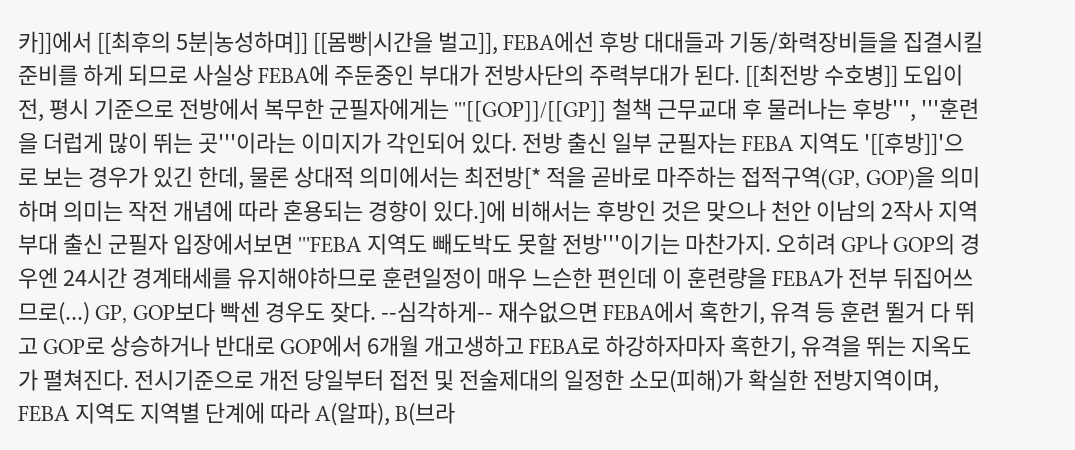카]]에서 [[최후의 5분|농성하며]] [[몸빵|시간을 벌고]], FEBA에선 후방 대대들과 기동/화력장비들을 집결시킬 준비를 하게 되므로 사실상 FEBA에 주둔중인 부대가 전방사단의 주력부대가 된다. [[최전방 수호병]] 도입이전, 평시 기준으로 전방에서 복무한 군필자에게는 '''[[GOP]]/[[GP]] 철책 근무교대 후 물러나는 후방''', '''훈련을 더럽게 많이 뛰는 곳'''이라는 이미지가 각인되어 있다. 전방 출신 일부 군필자는 FEBA 지역도 '[[후방]]'으로 보는 경우가 있긴 한데, 물론 상대적 의미에서는 최전방[* 적을 곧바로 마주하는 접적구역(GP, GOP)을 의미하며 의미는 작전 개념에 따라 혼용되는 경향이 있다.]에 비해서는 후방인 것은 맞으나 천안 이남의 2작사 지역 부대 출신 군필자 입장에서보면 '''FEBA 지역도 빼도박도 못할 전방'''이기는 마찬가지. 오히려 GP나 GOP의 경우엔 24시간 경계태세를 유지해야하므로 훈련일정이 매우 느슨한 편인데 이 훈련량을 FEBA가 전부 뒤집어쓰므로(...) GP, GOP보다 빡센 경우도 잦다. --심각하게-- 재수없으면 FEBA에서 혹한기, 유격 등 훈련 뛸거 다 뛰고 GOP로 상승하거나 반대로 GOP에서 6개월 개고생하고 FEBA로 하강하자마자 혹한기, 유격을 뛰는 지옥도가 펼쳐진다. 전시기준으로 개전 당일부터 접전 및 전술제대의 일정한 소모(피해)가 확실한 전방지역이며, FEBA 지역도 지역별 단계에 따라 A(알파), B(브라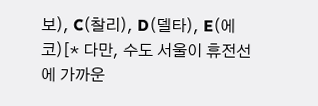보), C(찰리), D(델타), E(에코)[* 다만, 수도 서울이 휴전선에 가까운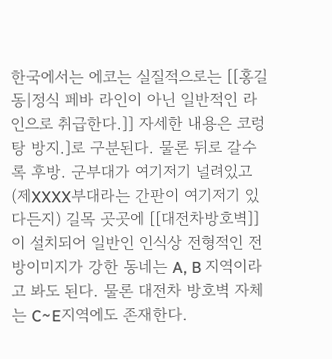한국에서는 에코는 실질적으로는 [[홍길동|정식 페바 라인이 아닌 일반적인 라인으로 취급한다.]] 자세한 내용은 코렁탕 방지.]로 구분된다. 물론 뒤로 갈수록 후방. 군부대가 여기저기 널려있고(제XXXX부대라는 간판이 여기저기 있다든지) 길목 곳곳에 [[대전차방호벽]]이 설치되어 일반인 인식상 전형적인 전방이미지가 강한 동네는 A, B 지역이라고 봐도 된다. 물론 대전차 방호벽 자체는 C~E지역에도 존재한다.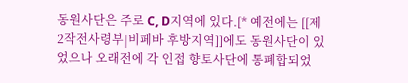동원사단은 주로 C, D지역에 있다.[* 예전에는 [[제2작전사령부|비페바 후방지역]]에도 동원사단이 있었으나 오래전에 각 인접 향토사단에 통폐합되었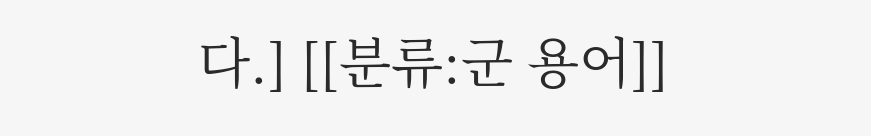다.] [[분류:군 용어]]